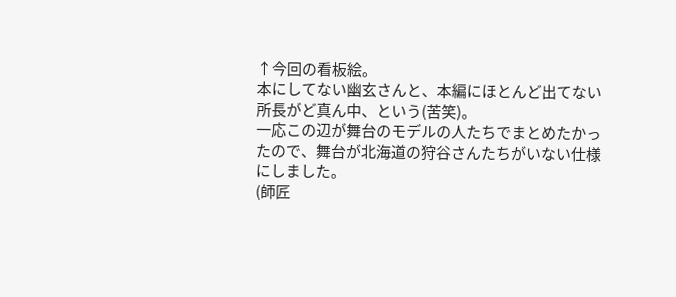↑今回の看板絵。
本にしてない幽玄さんと、本編にほとんど出てない所長がど真ん中、という(苦笑)。
一応この辺が舞台のモデルの人たちでまとめたかったので、舞台が北海道の狩谷さんたちがいない仕様にしました。
(師匠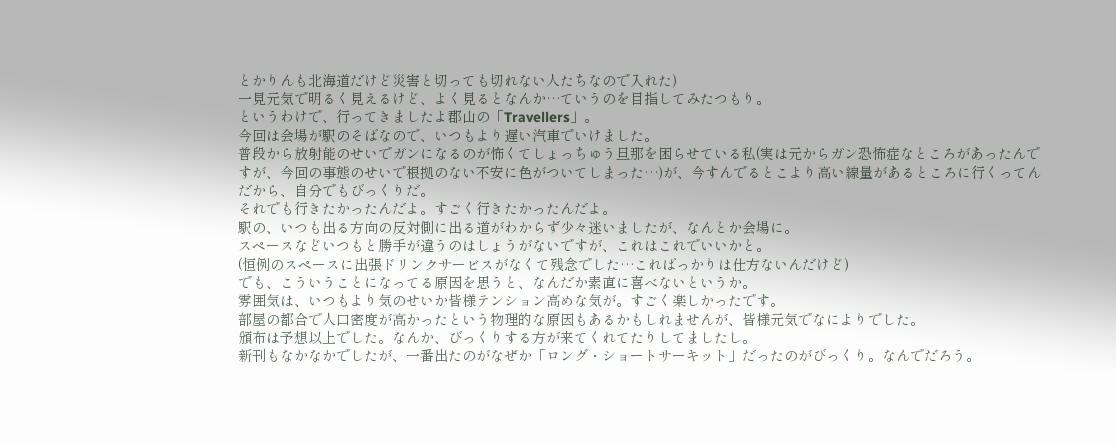とかりんも北海道だけど災害と切っても切れない人たちなので入れた)
一見元気で明るく見えるけど、よく見るとなんか…ていうのを目指してみたつもり。
というわけで、行ってきましたよ郡山の「Travellers」。
今回は会場が駅のそばなので、いつもより遅い汽車でいけました。
普段から放射能のせいでガンになるのが怖くてしょっちゅう旦那を困らせている私(実は元からガン恐怖症なところがあったんですが、今回の事態のせいで根拠のない不安に色がついてしまった…)が、今すんでるとこより高い線量があるところに行くってんだから、自分でもびっくりだ。
それでも行きたかったんだよ。すごく行きたかったんだよ。
駅の、いつも出る方向の反対側に出る道がわからず少々迷いましたが、なんとか会場に。
スペースなどいつもと勝手が違うのはしょうがないですが、これはこれでいいかと。
(恒例のスペースに出張ドリンクサービスがなくて残念でした…こればっかりは仕方ないんだけど)
でも、こういうことになってる原因を思うと、なんだか素直に喜べないというか。
雰囲気は、いつもより気のせいか皆様テンション高めな気が。すごく楽しかったです。
部屋の都合で人口密度が高かったという物理的な原因もあるかもしれませんが、皆様元気でなによりでした。
頒布は予想以上でした。なんか、びっくりする方が来てくれてたりしてましたし。
新刊もなかなかでしたが、一番出たのがなぜか「ロング・ショートサーキット」だったのがびっくり。なんでだろう。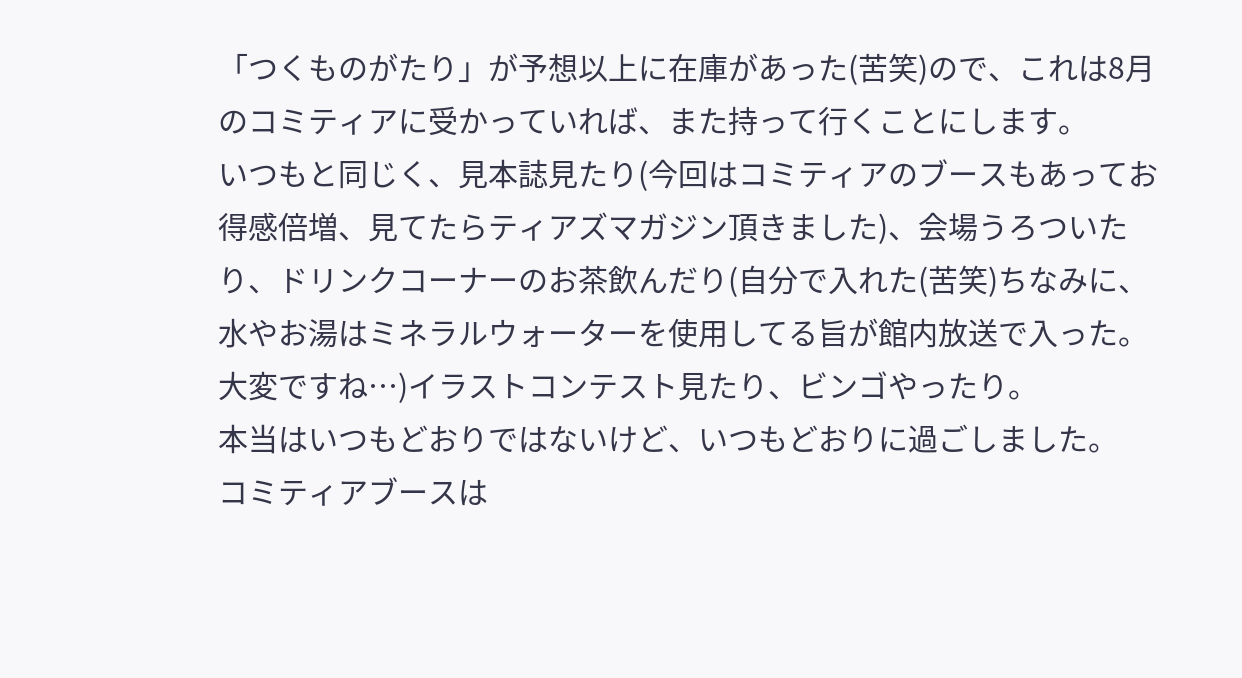「つくものがたり」が予想以上に在庫があった(苦笑)ので、これは8月のコミティアに受かっていれば、また持って行くことにします。
いつもと同じく、見本誌見たり(今回はコミティアのブースもあってお得感倍増、見てたらティアズマガジン頂きました)、会場うろついたり、ドリンクコーナーのお茶飲んだり(自分で入れた(苦笑)ちなみに、水やお湯はミネラルウォーターを使用してる旨が館内放送で入った。大変ですね…)イラストコンテスト見たり、ビンゴやったり。
本当はいつもどおりではないけど、いつもどおりに過ごしました。
コミティアブースは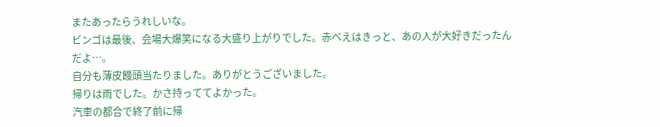またあったらうれしいな。
ビンゴは最後、会場大爆笑になる大盛り上がりでした。赤べえはきっと、あの人が大好きだったんだよ…。
自分も薄皮饅頭当たりました。ありがとうございました。
帰りは雨でした。かさ持っててよかった。
汽車の都合で終了前に帰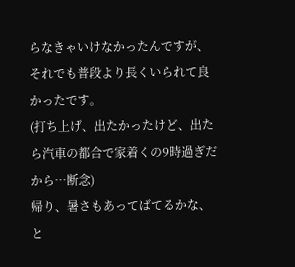らなきゃいけなかったんですが、それでも普段より長くいられて良かったです。
(打ち上げ、出たかったけど、出たら汽車の都合で家着くの9時過ぎだから…断念)
帰り、暑さもあってばてるかな、と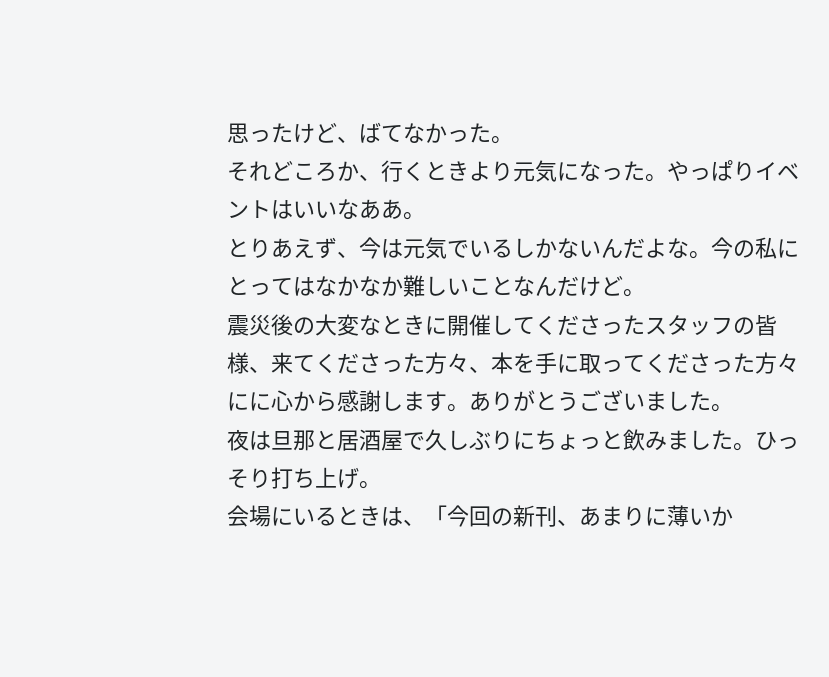思ったけど、ばてなかった。
それどころか、行くときより元気になった。やっぱりイベントはいいなああ。
とりあえず、今は元気でいるしかないんだよな。今の私にとってはなかなか難しいことなんだけど。
震災後の大変なときに開催してくださったスタッフの皆様、来てくださった方々、本を手に取ってくださった方々にに心から感謝します。ありがとうございました。
夜は旦那と居酒屋で久しぶりにちょっと飲みました。ひっそり打ち上げ。
会場にいるときは、「今回の新刊、あまりに薄いか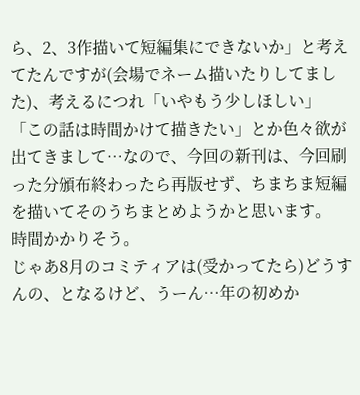ら、2、3作描いて短編集にできないか」と考えてたんですが(会場でネーム描いたりしてました)、考えるにつれ「いやもう少しほしい」「この話は時間かけて描きたい」とか色々欲が出てきまして…なので、今回の新刊は、今回刷った分頒布終わったら再版せず、ちまちま短編を描いてそのうちまとめようかと思います。
時間かかりそう。
じゃあ8月のコミティアは(受かってたら)どうすんの、となるけど、うーん…年の初めか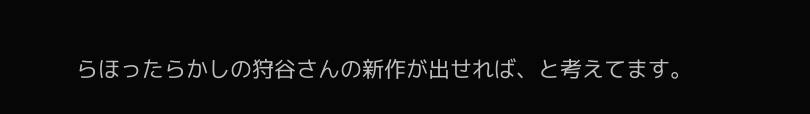らほったらかしの狩谷さんの新作が出せれば、と考えてます。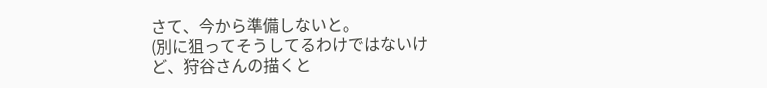さて、今から準備しないと。
(別に狙ってそうしてるわけではないけど、狩谷さんの描くと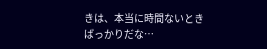きは、本当に時間ないときばっかりだな…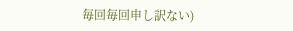毎回毎回申し訳ない)